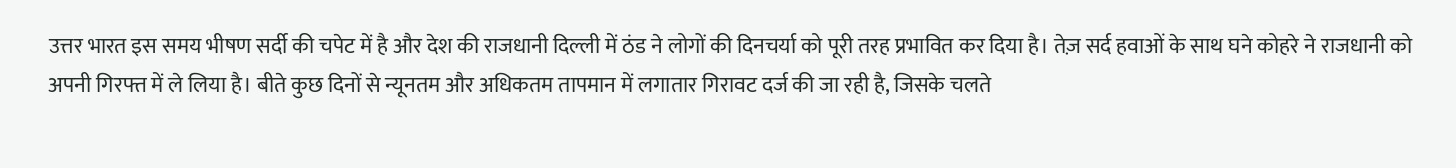उत्तर भारत इस समय भीषण सर्दी की चपेट में है और देश की राजधानी दिल्ली में ठंड ने लोगों की दिनचर्या को पूरी तरह प्रभावित कर दिया है। तेज़ सर्द हवाओं के साथ घने कोहरे ने राजधानी को अपनी गिरफ्त में ले लिया है। बीते कुछ दिनों से न्यूनतम और अधिकतम तापमान में लगातार गिरावट दर्ज की जा रही है, जिसके चलते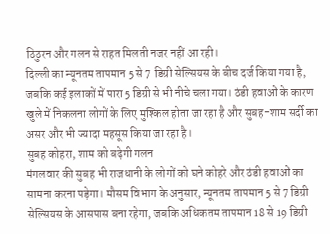ठिठुरन और गलन से राहत मिलती नजर नहीं आ रही।
दिल्ली का न्यूनतम तापमान 5 से 7 डिग्री सेल्सियस के बीच दर्ज किया गया है, जबकि कई इलाकों में पारा 5 डिग्री से भी नीचे चला गया। ठंडी हवाओं के कारण खुले में निकलना लोगों के लिए मुश्किल होता जा रहा है और सुबह-शाम सर्दी का असर और भी ज्यादा महसूस किया जा रहा है।
सुबह कोहरा, शाम को बढ़ेगी गलन
मंगलवार की सुबह भी राजधानी के लोगों को घने कोहरे और ठंडी हवाओं का सामना करना पड़ेगा। मौसम विभाग के अनुसार, न्यूनतम तापमान 5 से 7 डिग्री सेल्सियस के आसपास बना रहेगा, जबकि अधिकतम तापमान 18 से 19 डिग्री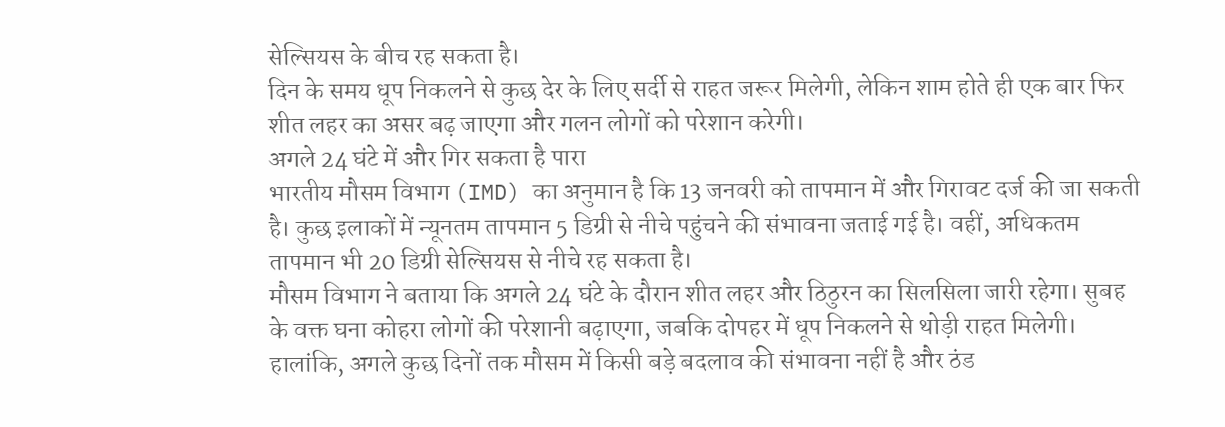सेल्सियस के बीच रह सकता है।
दिन के समय धूप निकलने से कुछ देर के लिए सर्दी से राहत जरूर मिलेगी, लेकिन शाम होते ही एक बार फिर शीत लहर का असर बढ़ जाएगा और गलन लोगों को परेशान करेगी।
अगले 24 घंटे में और गिर सकता है पारा
भारतीय मौसम विभाग (IMD) का अनुमान है कि 13 जनवरी को तापमान में और गिरावट दर्ज की जा सकती है। कुछ इलाकों में न्यूनतम तापमान 5 डिग्री से नीचे पहुंचने की संभावना जताई गई है। वहीं, अधिकतम तापमान भी 20 डिग्री सेल्सियस से नीचे रह सकता है।
मौसम विभाग ने बताया कि अगले 24 घंटे के दौरान शीत लहर और ठिठुरन का सिलसिला जारी रहेगा। सुबह के वक्त घना कोहरा लोगों की परेशानी बढ़ाएगा, जबकि दोपहर में धूप निकलने से थोड़ी राहत मिलेगी। हालांकि, अगले कुछ दिनों तक मौसम में किसी बड़े बदलाव की संभावना नहीं है और ठंड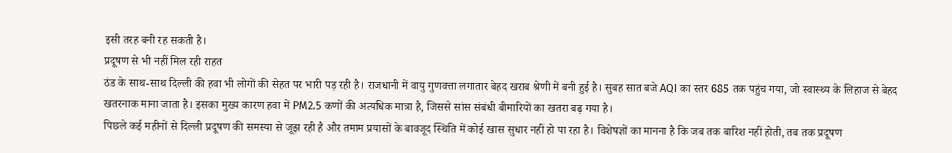इसी तरह बनी रह सकती है।
प्रदूषण से भी नहीं मिल रही राहत
ठंड के साथ-साथ दिल्ली की हवा भी लोगों की सेहत पर भारी पड़ रही है। राजधानी में वायु गुणवत्ता लगातार बेहद खराब श्रेणी में बनी हुई है। सुबह सात बजे AQI का स्तर 685 तक पहुंच गया, जो स्वास्थ्य के लिहाज से बेहद खतरनाक माना जाता है। इसका मुख्य कारण हवा में PM2.5 कणों की अत्यधिक मात्रा है, जिससे सांस संबंधी बीमारियों का खतरा बढ़ गया है।
पिछले कई महीनों से दिल्ली प्रदूषण की समस्या से जूझ रही है और तमाम प्रयासों के बावजूद स्थिति में कोई खास सुधार नहीं हो पा रहा है। विशेषज्ञों का मानना है कि जब तक बारिश नहीं होती, तब तक प्रदूषण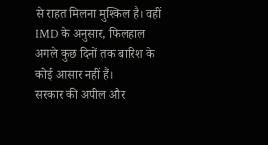से राहत मिलना मुश्किल है। वहीं IMD के अनुसार, फिलहाल अगले कुछ दिनों तक बारिश के कोई आसार नहीं हैं।
सरकार की अपील और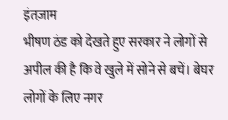इंतज़ाम
भीषण ठंड को देखते हुए सरकार ने लोगों से अपील की है कि वे खुले में सोने से बचें। बेघर लोगों के लिए नगर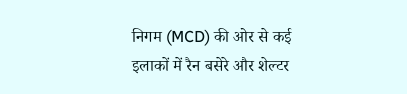निगम (MCD) की ओर से कई इलाकों में रैन बसेरे और शेल्टर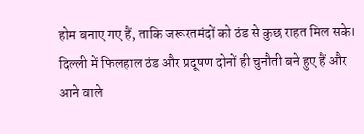होम बनाए गए हैं, ताकि जरूरतमंदों को ठंड से कुछ राहत मिल सके।
दिल्ली में फिलहाल ठंड और प्रदूषण दोनों ही चुनौती बने हुए हैं और आने वाले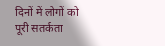दिनों में लोगों को पूरी सतर्कता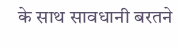के साथ सावधानी बरतने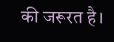की जरूरत है।